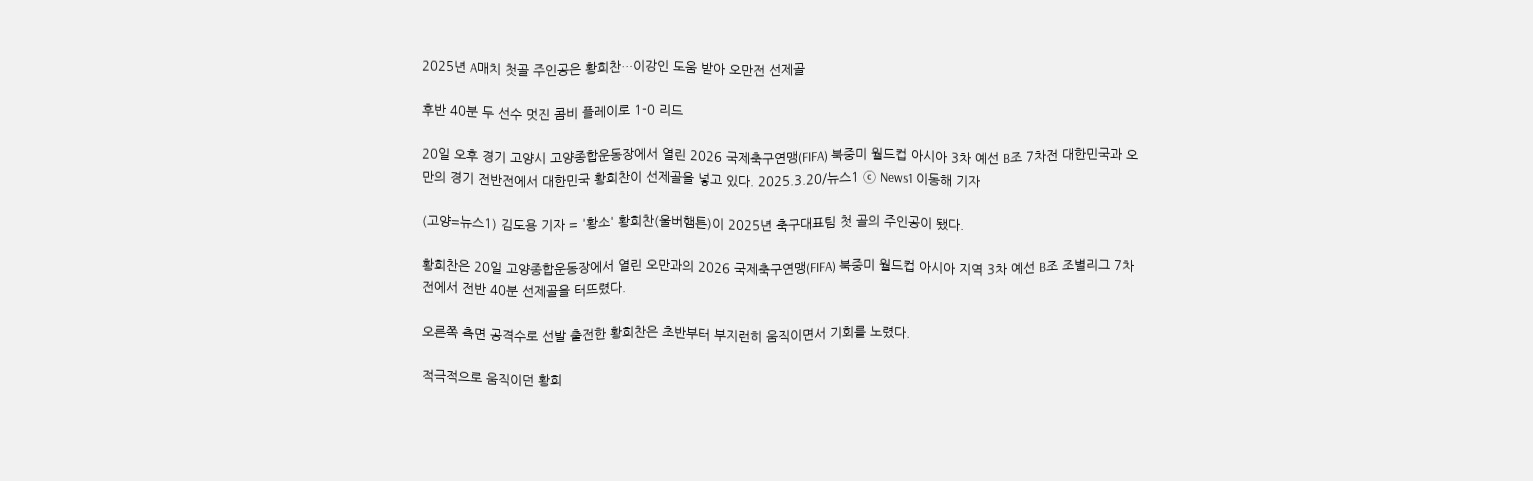2025년 A매치 첫골 주인공은 황희찬…이강인 도움 받아 오만전 선제골

후반 40분 두 선수 멋진 콤비 플레이로 1-0 리드

20일 오후 경기 고양시 고양종합운동장에서 열린 2026 국제축구연맹(FIFA) 북중미 월드컵 아시아 3차 예선 B조 7차전 대한민국과 오만의 경기 전반전에서 대한민국 황희찬이 선제골을 넣고 있다. 2025.3.20/뉴스1 ⓒ News1 이동해 기자

(고양=뉴스1) 김도용 기자 = '황소' 황희찬(울버햄튼)이 2025년 축구대표팀 첫 골의 주인공이 됐다.

황희찬은 20일 고양종합운동장에서 열린 오만과의 2026 국제축구연맹(FIFA) 북중미 월드컵 아시아 지역 3차 예선 B조 조별리그 7차전에서 전반 40분 선제골을 터뜨렸다.

오른쪽 측면 공격수로 선발 출전한 황희찬은 초반부터 부지런히 움직이면서 기회를 노렸다.

적극적으로 움직이던 황희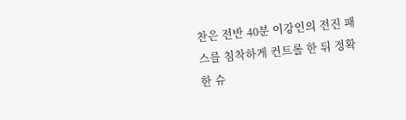찬은 전반 40분 이강인의 전진 패스를 침착하게 컨트롤 한 뒤 정확한 슈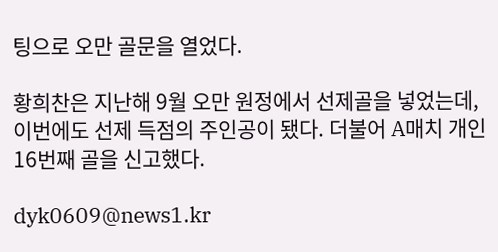팅으로 오만 골문을 열었다.

황희찬은 지난해 9월 오만 원정에서 선제골을 넣었는데, 이번에도 선제 득점의 주인공이 됐다. 더불어 A매치 개인 16번째 골을 신고했다.

dyk0609@news1.kr